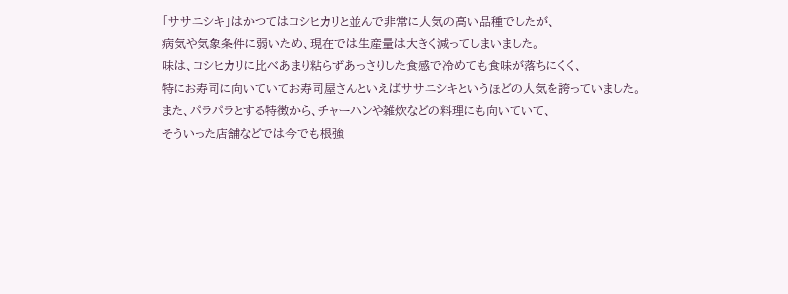「ササニシキ」はかつてはコシヒカリと並んで非常に人気の高い品種でしたが、
病気や気象条件に弱いため、現在では生産量は大きく減ってしまいました。
味は、コシヒカリに比べあまり粘らずあっさりした食感で冷めても食味が落ちにくく、
特にお寿司に向いていてお寿司屋さんといえばササニシキというほどの人気を誇っていました。
また、パラパラとする特徴から、チャーハンや雑炊などの料理にも向いていて、
そういった店舗などでは今でも根強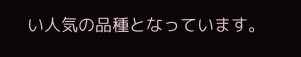い人気の品種となっています。